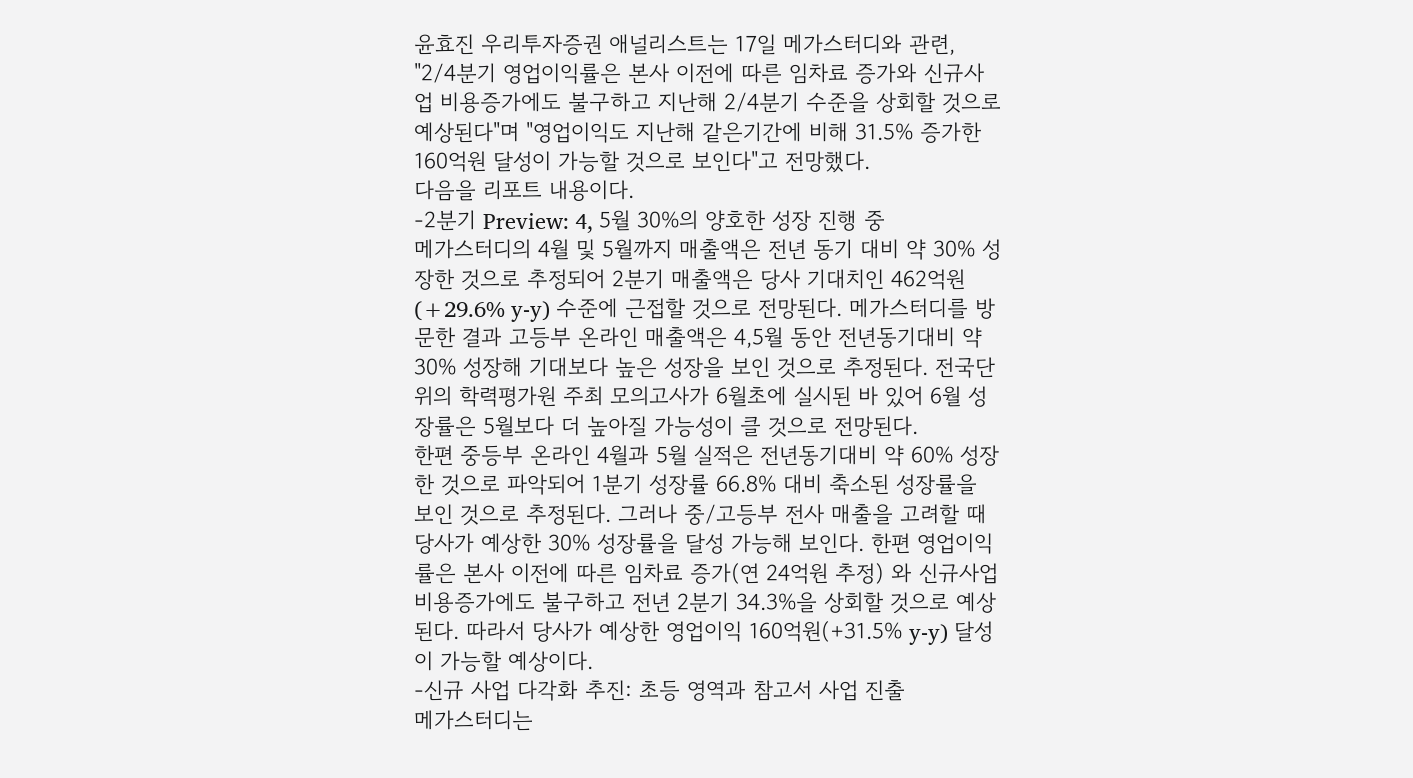윤효진 우리투자증권 애널리스트는 17일 메가스터디와 관련, "2/4분기 영업이익률은 본사 이전에 따른 임차료 증가와 신규사업 비용증가에도 불구하고 지난해 2/4분기 수준을 상회할 것으로 예상된다"며 "영업이익도 지난해 같은기간에 비해 31.5% 증가한 160억원 달성이 가능할 것으로 보인다"고 전망했다.
다음을 리포트 내용이다.
-2분기 Preview: 4, 5월 30%의 양호한 성장 진행 중
메가스터디의 4월 및 5월까지 매출액은 전년 동기 대비 약 30% 성장한 것으로 추정되어 2분기 매출액은 당사 기대치인 462억원(+29.6% y-y) 수준에 근접할 것으로 전망된다. 메가스터디를 방문한 결과 고등부 온라인 매출액은 4,5월 동안 전년동기대비 약 30% 성장해 기대보다 높은 성장을 보인 것으로 추정된다. 전국단위의 학력평가원 주최 모의고사가 6월초에 실시된 바 있어 6월 성장률은 5월보다 더 높아질 가능성이 클 것으로 전망된다.
한편 중등부 온라인 4월과 5월 실적은 전년동기대비 약 60% 성장한 것으로 파악되어 1분기 성장률 66.8% 대비 축소된 성장률을 보인 것으로 추정된다. 그러나 중/고등부 전사 매출을 고려할 때 당사가 예상한 30% 성장률을 달성 가능해 보인다. 한편 영업이익률은 본사 이전에 따른 임차료 증가(연 24억원 추정) 와 신규사업 비용증가에도 불구하고 전년 2분기 34.3%을 상회할 것으로 예상된다. 따라서 당사가 예상한 영업이익 160억원(+31.5% y-y) 달성이 가능할 예상이다.
-신규 사업 다각화 추진: 초등 영역과 참고서 사업 진출
메가스터디는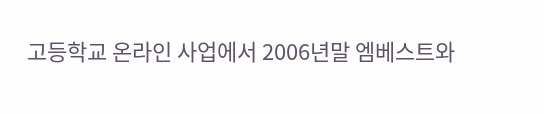고등학교 온라인 사업에서 2006년말 엠베스트와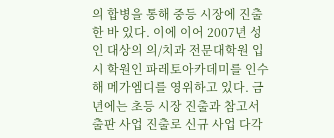의 합병을 통해 중등 시장에 진출한 바 있다. 이에 이어 2007년 성인 대상의 의/치과 전문대학원 입시 학원인 파레토아카데미를 인수해 메가엠디를 영위하고 있다. 금년에는 초등 시장 진출과 참고서 출판 사업 진출로 신규 사업 다각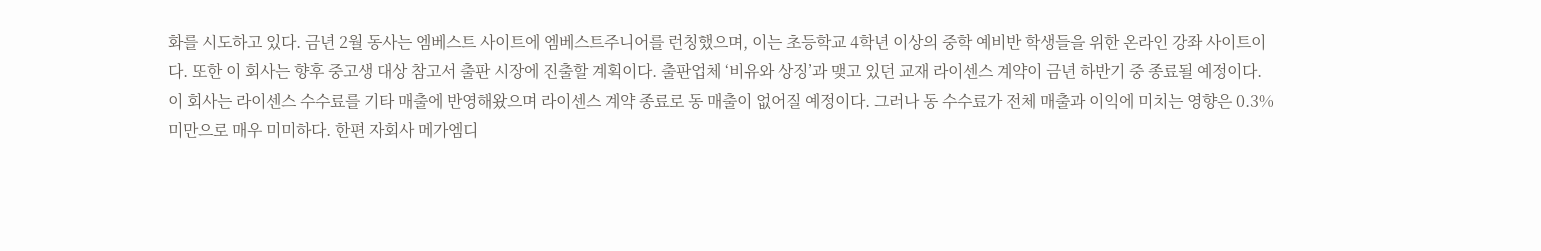화를 시도하고 있다. 금년 2월 동사는 엠베스트 사이트에 엠베스트주니어를 런칭했으며, 이는 초등학교 4학년 이상의 중학 예비반 학생들을 위한 온라인 강좌 사이트이다. 또한 이 회사는 향후 중고생 대상 참고서 출판 시장에 진출할 계획이다. 출판업체 ‘비유와 상징’과 맺고 있던 교재 라이센스 계약이 금년 하반기 중 종료될 예정이다. 이 회사는 라이센스 수수료를 기타 매출에 반영해왔으며 라이센스 계약 종료로 동 매출이 없어질 예정이다. 그러나 동 수수료가 전체 매출과 이익에 미치는 영향은 0.3% 미만으로 매우 미미하다. 한편 자회사 메가엠디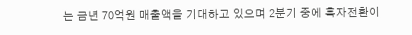는 금년 70억원 매출액을 기대하고 있으며 2분기 중에 흑자전환이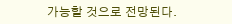가능할 것으로 전망된다.